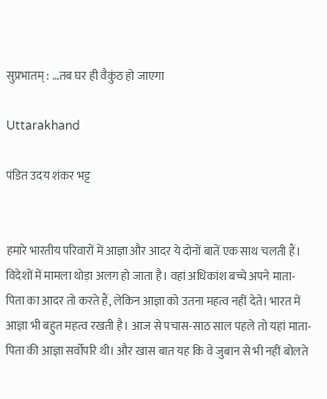सुप्रभातम् : …तब घर ही वैकुंठ हो जाएगा

Uttarakhand

पंडित उदय शंकर भट्ट


हमारे भारतीय परिवारों में आज्ञा और आदर ये दोनों बातें एक साथ चलती हैं। विदेशों में मामला थोड़ा अलग हो जाता है। वहां अधिकांश बच्चे अपने माता-पिता का आदर तो करते हैं, लेकिन आज्ञा को उतना महत्व नहीं देते। भारत में आज्ञा भी बहुत महत्व रखती है। आज से पचास-साठ साल पहले तो यहां माता-पिता की आज्ञा सर्वोपरि थी। और खास बात यह कि वे जुबान से भी नहीं बोलते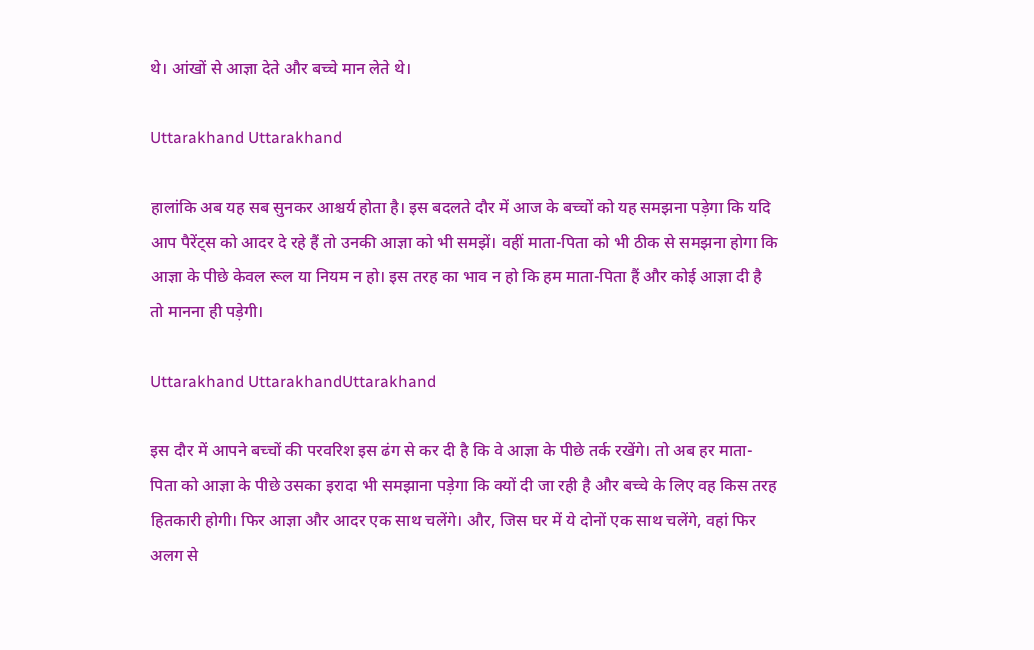थे। आंखों से आज्ञा देते और बच्चे मान लेते थे।

Uttarakhand Uttarakhand

हालांकि अब यह सब सुनकर आश्चर्य होता है। इस बदलते दौर में आज के बच्चों को यह समझना पड़ेगा कि यदि आप पैरेंट्स को आदर दे रहे हैं तो उनकी आज्ञा को भी समझें। वहीं माता-पिता को भी ठीक से समझना होगा कि आज्ञा के पीछे केवल रूल या नियम न हो। इस तरह का भाव न हो कि हम माता-पिता हैं और कोई आज्ञा दी है तो मानना ही पड़ेगी।

Uttarakhand UttarakhandUttarakhand

इस दौर में आपने बच्चों की परवरिश इस ढंग से कर दी है कि वे आज्ञा के पीछे तर्क रखेंगे। तो अब हर माता-पिता को आज्ञा के पीछे उसका इरादा भी समझाना पड़ेगा कि क्यों दी जा रही है और बच्चे के लिए वह किस तरह हितकारी होगी। फिर आज्ञा और आदर एक साथ चलेंगे। और, जिस घर में ये दोनों एक साथ चलेंगे, वहां फिर अलग से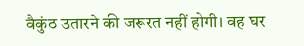वैकुंठ उतारने की जरूरत नहीं होगी। वह घर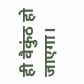ही वैकुंठ हो जाएगा।